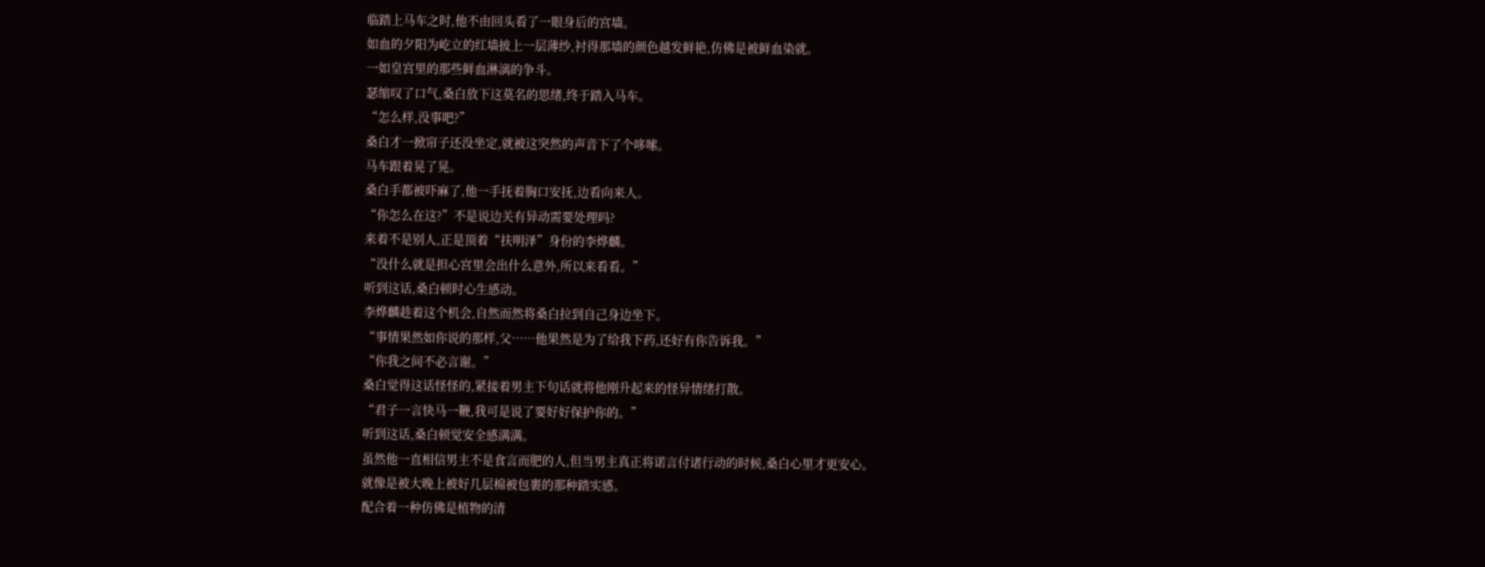临踏上马车之时,他不由回头看了一眼身后的宫墙。
如血的夕阳为屹立的红墙披上一层薄纱,衬得那墙的颜色越发鲜艳,仿佛是被鲜血染就。
一如皇宫里的那些鲜血淋漓的争斗。
瑟缩叹了口气,桑白放下这莫名的思绪,终于踏入马车。
“怎么样,没事吧?”
桑白才一掀帘子还没坐定,就被这突然的声音下了个哆嗦。
马车跟着晃了晃。
桑白手都被吓麻了,他一手抚着胸口安抚,边看向来人。
“你怎么在这?”不是说边关有异动需要处理吗?
来着不是别人,正是顶着“扶明泽”身份的李烨麟。
“没什么就是担心宫里会出什么意外,所以来看看。”
听到这话,桑白顿时心生感动。
李烨麟趁着这个机会,自然而然将桑白拉到自己身边坐下。
“事情果然如你说的那样,父……他果然是为了给我下药,还好有你告诉我。”
“你我之间不必言谢。”
桑白觉得这话怪怪的,紧接着男主下句话就将他刚升起来的怪异情绪打散。
“君子一言快马一鞭,我可是说了要好好保护你的。”
听到这话,桑白顿觉安全感满满。
虽然他一直相信男主不是食言而肥的人,但当男主真正将诺言付诸行动的时候,桑白心里才更安心。
就像是被大晚上被好几层棉被包裹的那种踏实感。
配合着一种仿佛是植物的清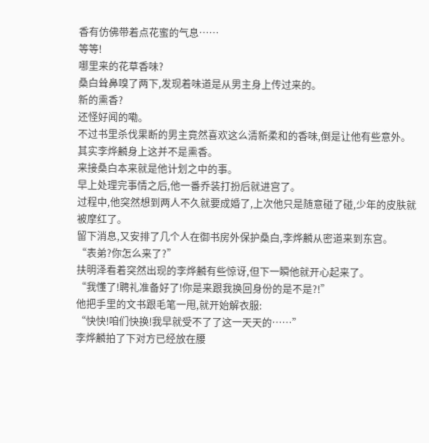香有仿佛带着点花蜜的气息……
等等!
哪里来的花草香味?
桑白耸鼻嗅了两下,发现着味道是从男主身上传过来的。
新的熏香?
还怪好闻的嘞。
不过书里杀伐果断的男主竟然喜欢这么清新柔和的香味,倒是让他有些意外。
其实李烨麟身上这并不是熏香。
来接桑白本来就是他计划之中的事。
早上处理完事情之后,他一番乔装打扮后就进宫了。
过程中,他突然想到两人不久就要成婚了,上次他只是随意碰了碰,少年的皮肤就被摩红了。
留下消息,又安排了几个人在御书房外保护桑白,李烨麟从密道来到东宫。
“表弟?你怎么来了?”
扶明泽看着突然出现的李烨麟有些惊讶,但下一瞬他就开心起来了。
“我懂了!聘礼准备好了!你是来跟我换回身份的是不是?!”
他把手里的文书跟毛笔一甩,就开始解衣服:
“快快!咱们快换!我早就受不了了这一天天的……”
李烨麟拍了下对方已经放在腰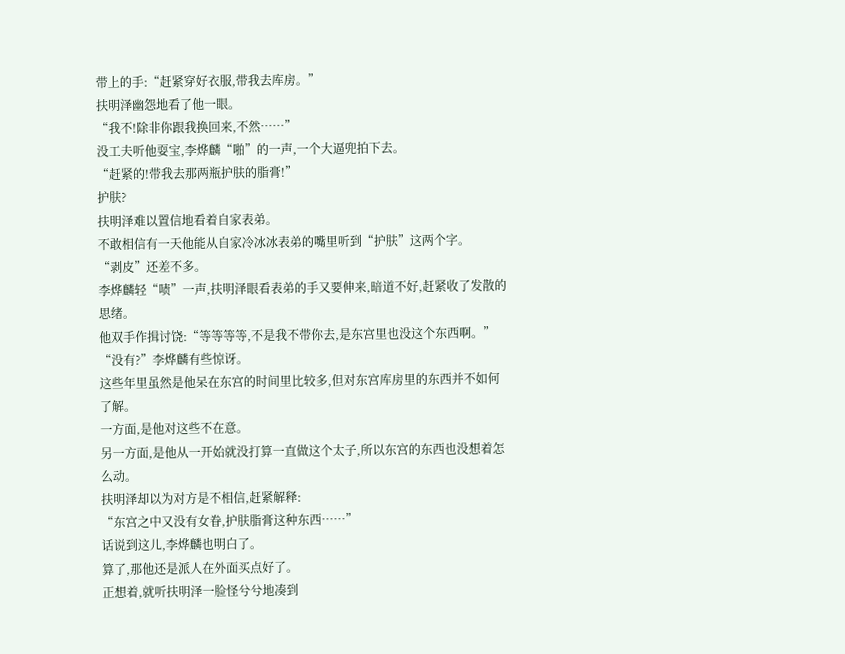带上的手:“赶紧穿好衣服,带我去库房。”
扶明泽幽怨地看了他一眼。
“我不!除非你跟我换回来,不然……”
没工夫听他耍宝,李烨麟“啪”的一声,一个大逼兜拍下去。
“赶紧的!带我去那两瓶护肤的脂膏!”
护肤?
扶明泽难以置信地看着自家表弟。
不敢相信有一天他能从自家冷冰冰表弟的嘴里听到“护肤”这两个字。
“剥皮”还差不多。
李烨麟轻“啧”一声,扶明泽眼看表弟的手又要伸来,暗道不好,赶紧收了发散的思绪。
他双手作揖讨饶:“等等等等,不是我不带你去,是东宫里也没这个东西啊。”
“没有?”李烨麟有些惊讶。
这些年里虽然是他呆在东宫的时间里比较多,但对东宫库房里的东西并不如何了解。
一方面,是他对这些不在意。
另一方面,是他从一开始就没打算一直做这个太子,所以东宫的东西也没想着怎么动。
扶明泽却以为对方是不相信,赶紧解释:
“东宫之中又没有女眷,护肤脂膏这种东西……”
话说到这儿,李烨麟也明白了。
算了,那他还是派人在外面买点好了。
正想着,就听扶明泽一脸怪兮兮地凑到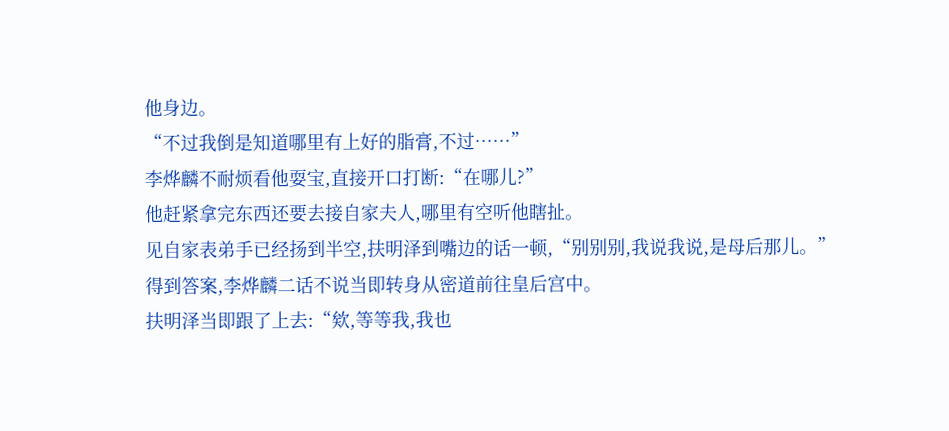他身边。
“不过我倒是知道哪里有上好的脂膏,不过……”
李烨麟不耐烦看他耍宝,直接开口打断:“在哪儿?”
他赶紧拿完东西还要去接自家夫人,哪里有空听他瞎扯。
见自家表弟手已经扬到半空,扶明泽到嘴边的话一顿,“别别别,我说我说,是母后那儿。”
得到答案,李烨麟二话不说当即转身从密道前往皇后宫中。
扶明泽当即跟了上去:“欸,等等我,我也